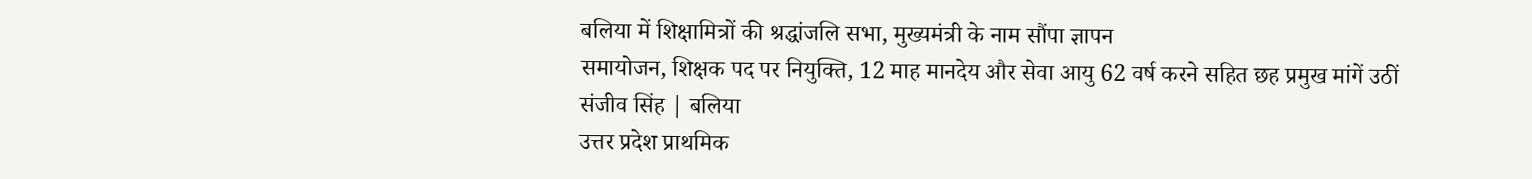बलिया में शिक्षामित्रों की श्रद्धांजलि सभा, मुख्यमंत्री के नाम सौंपा ज्ञापन
समायोजन, शिक्षक पद पर नियुक्ति, 12 माह मानदेय और सेवा आयु 62 वर्ष करने सहित छह प्रमुख मांगें उठीं
संजीव सिंह | बलिया
उत्तर प्रदेश प्राथमिक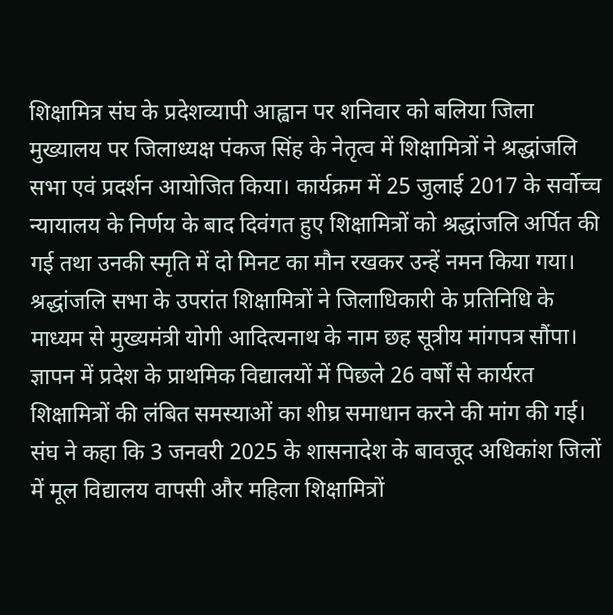शिक्षामित्र संघ के प्रदेशव्यापी आह्वान पर शनिवार को बलिया जिला मुख्यालय पर जिलाध्यक्ष पंकज सिंह के नेतृत्व में शिक्षामित्रों ने श्रद्धांजलि सभा एवं प्रदर्शन आयोजित किया। कार्यक्रम में 25 जुलाई 2017 के सर्वोच्च न्यायालय के निर्णय के बाद दिवंगत हुए शिक्षामित्रों को श्रद्धांजलि अर्पित की गई तथा उनकी स्मृति में दो मिनट का मौन रखकर उन्हें नमन किया गया।
श्रद्धांजलि सभा के उपरांत शिक्षामित्रों ने जिलाधिकारी के प्रतिनिधि के माध्यम से मुख्यमंत्री योगी आदित्यनाथ के नाम छह सूत्रीय मांगपत्र सौंपा। ज्ञापन में प्रदेश के प्राथमिक विद्यालयों में पिछले 26 वर्षों से कार्यरत शिक्षामित्रों की लंबित समस्याओं का शीघ्र समाधान करने की मांग की गई।
संघ ने कहा कि 3 जनवरी 2025 के शासनादेश के बावजूद अधिकांश जिलों में मूल विद्यालय वापसी और महिला शिक्षामित्रों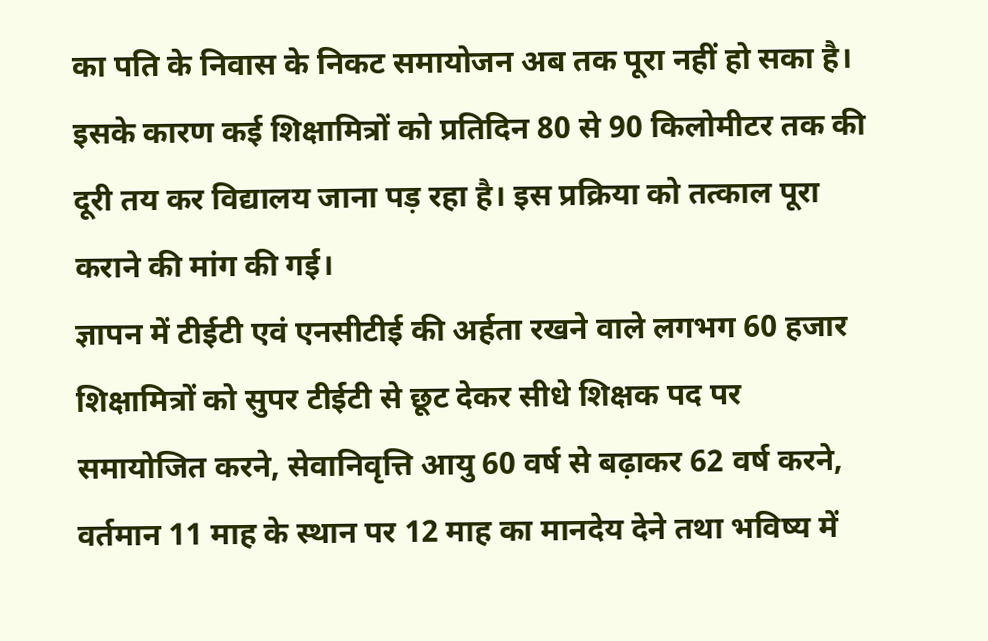का पति के निवास के निकट समायोजन अब तक पूरा नहीं हो सका है। इसके कारण कई शिक्षामित्रों को प्रतिदिन 80 से 90 किलोमीटर तक की दूरी तय कर विद्यालय जाना पड़ रहा है। इस प्रक्रिया को तत्काल पूरा कराने की मांग की गई।
ज्ञापन में टीईटी एवं एनसीटीई की अर्हता रखने वाले लगभग 60 हजार शिक्षामित्रों को सुपर टीईटी से छूट देकर सीधे शिक्षक पद पर समायोजित करने, सेवानिवृत्ति आयु 60 वर्ष से बढ़ाकर 62 वर्ष करने, वर्तमान 11 माह के स्थान पर 12 माह का मानदेय देने तथा भविष्य में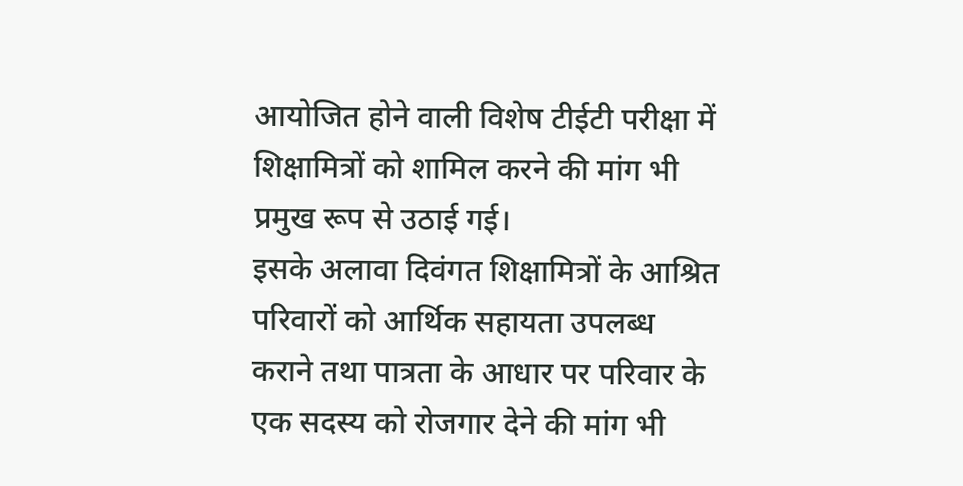आयोजित होने वाली विशेष टीईटी परीक्षा में शिक्षामित्रों को शामिल करने की मांग भी प्रमुख रूप से उठाई गई।
इसके अलावा दिवंगत शिक्षामित्रों के आश्रित परिवारों को आर्थिक सहायता उपलब्ध कराने तथा पात्रता के आधार पर परिवार के एक सदस्य को रोजगार देने की मांग भी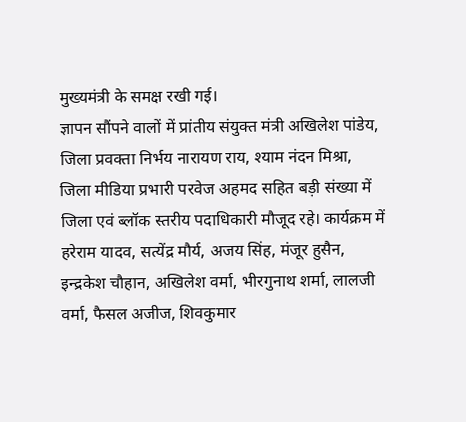मुख्यमंत्री के समक्ष रखी गई।
ज्ञापन सौंपने वालों में प्रांतीय संयुक्त मंत्री अखिलेश पांडेय, जिला प्रवक्ता निर्भय नारायण राय, श्याम नंदन मिश्रा, जिला मीडिया प्रभारी परवेज अहमद सहित बड़ी संख्या में जिला एवं ब्लॉक स्तरीय पदाधिकारी मौजूद रहे। कार्यक्रम में हरेराम यादव, सत्येंद्र मौर्य, अजय सिंह, मंजूर हुसैन, इन्द्रकेश चौहान, अखिलेश वर्मा, भीरगुनाथ शर्मा, लालजी वर्मा, फैसल अजीज, शिवकुमार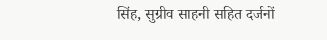सिंह, सुग्रीव साहनी सहित दर्जनों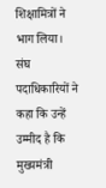शिक्षामित्रों ने भाग लिया।
संघ पदाधिकारियों ने कहा कि उन्हें उम्मीद है कि मुख्यमंत्री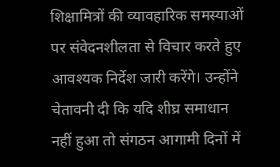शिक्षामित्रों की व्यावहारिक समस्याओं पर संवेदनशीलता से विचार करते हुए आवश्यक निर्देश जारी करेंगे। उन्होंने चेतावनी दी कि यदि शीघ्र समाधान नहीं हुआ तो संगठन आगामी दिनों में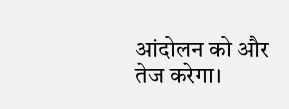आंदोलन को और तेज करेगा।